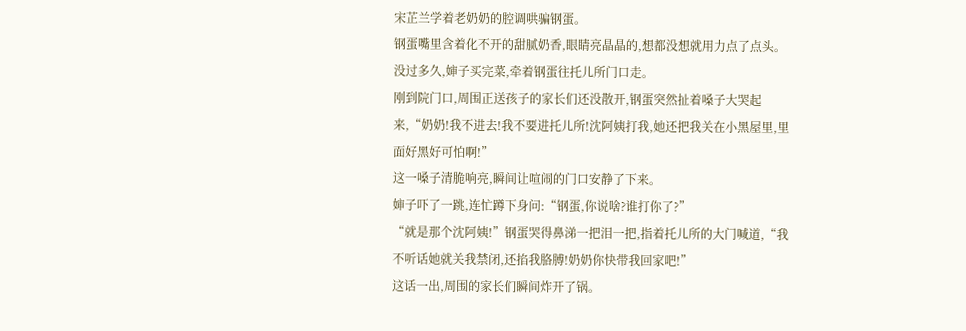宋芷兰学着老奶奶的腔调哄骗钢蛋。
钢蛋嘴里含着化不开的甜腻奶香,眼睛亮晶晶的,想都没想就用力点了点头。
没过多久,婶子买完菜,牵着钢蛋往托儿所门口走。
刚到院门口,周围正送孩子的家长们还没散开,钢蛋突然扯着嗓子大哭起来,“奶奶!我不进去!我不要进托儿所!沈阿姨打我,她还把我关在小黑屋里,里面好黑好可怕啊!”
这一嗓子清脆响亮,瞬间让喧闹的门口安静了下来。
婶子吓了一跳,连忙蹲下身问:“钢蛋,你说啥?谁打你了?”
“就是那个沈阿姨!”钢蛋哭得鼻涕一把泪一把,指着托儿所的大门喊道,“我不听话她就关我禁闭,还掐我胳膊!奶奶你快带我回家吧!”
这话一出,周围的家长们瞬间炸开了锅。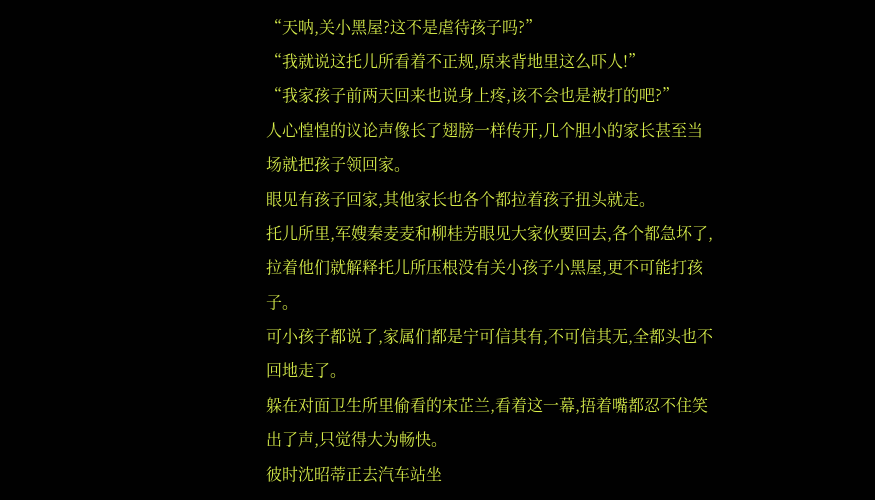“天呐,关小黑屋?这不是虐待孩子吗?”
“我就说这托儿所看着不正规,原来背地里这么吓人!”
“我家孩子前两天回来也说身上疼,该不会也是被打的吧?”
人心惶惶的议论声像长了翅膀一样传开,几个胆小的家长甚至当场就把孩子领回家。
眼见有孩子回家,其他家长也各个都拉着孩子扭头就走。
托儿所里,军嫂秦麦麦和柳桂芳眼见大家伙要回去,各个都急坏了,拉着他们就解释托儿所压根没有关小孩子小黑屋,更不可能打孩子。
可小孩子都说了,家属们都是宁可信其有,不可信其无,全都头也不回地走了。
躲在对面卫生所里偷看的宋芷兰,看着这一幕,捂着嘴都忍不住笑出了声,只觉得大为畅快。
彼时沈昭蒂正去汽车站坐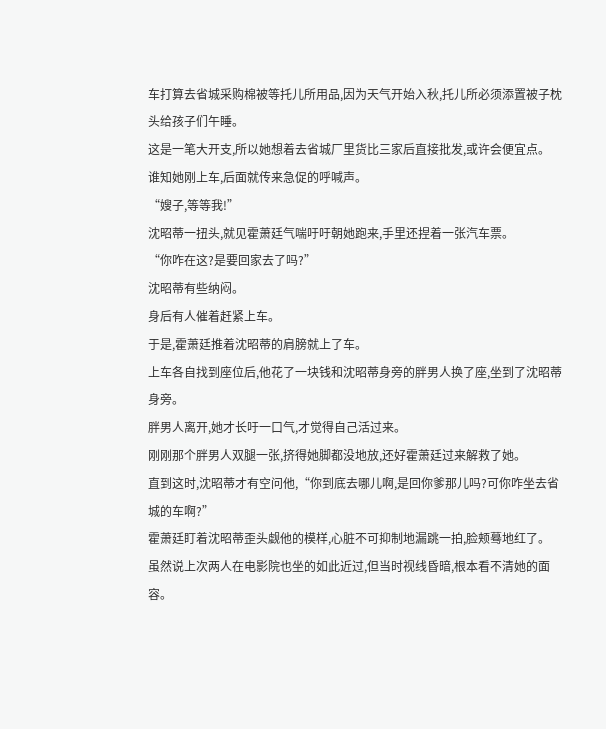车打算去省城采购棉被等托儿所用品,因为天气开始入秋,托儿所必须添置被子枕头给孩子们午睡。
这是一笔大开支,所以她想着去省城厂里货比三家后直接批发,或许会便宜点。
谁知她刚上车,后面就传来急促的呼喊声。
“嫂子,等等我!”
沈昭蒂一扭头,就见霍萧廷气喘吁吁朝她跑来,手里还捏着一张汽车票。
“你咋在这?是要回家去了吗?”
沈昭蒂有些纳闷。
身后有人催着赶紧上车。
于是,霍萧廷推着沈昭蒂的肩膀就上了车。
上车各自找到座位后,他花了一块钱和沈昭蒂身旁的胖男人换了座,坐到了沈昭蒂身旁。
胖男人离开,她才长吁一口气,才觉得自己活过来。
刚刚那个胖男人双腿一张,挤得她脚都没地放,还好霍萧廷过来解救了她。
直到这时,沈昭蒂才有空问他,“你到底去哪儿啊,是回你爹那儿吗?可你咋坐去省城的车啊?”
霍萧廷盯着沈昭蒂歪头觑他的模样,心脏不可抑制地漏跳一拍,脸颊蓦地红了。
虽然说上次两人在电影院也坐的如此近过,但当时视线昏暗,根本看不清她的面容。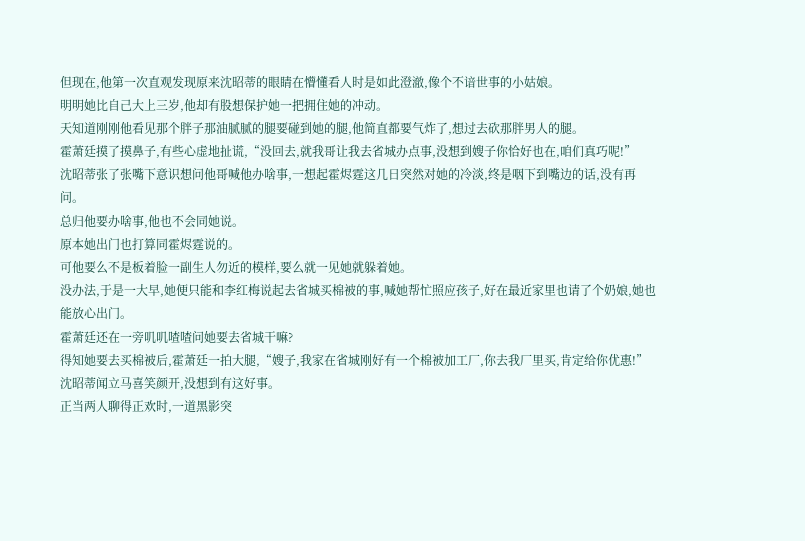但现在,他第一次直观发现原来沈昭蒂的眼睛在懵懂看人时是如此澄澈,像个不谙世事的小姑娘。
明明她比自己大上三岁,他却有股想保护她一把拥住她的冲动。
天知道刚刚他看见那个胖子那油腻腻的腿要碰到她的腿,他简直都要气炸了,想过去砍那胖男人的腿。
霍萧廷摸了摸鼻子,有些心虚地扯谎,“没回去,就我哥让我去省城办点事,没想到嫂子你恰好也在,咱们真巧呢!”
沈昭蒂张了张嘴下意识想问他哥喊他办啥事,一想起霍烬霆这几日突然对她的冷淡,终是咽下到嘴边的话,没有再问。
总归他要办啥事,他也不会同她说。
原本她出门也打算同霍烬霆说的。
可他要么不是板着脸一副生人勿近的模样,要么就一见她就躲着她。
没办法,于是一大早,她便只能和李红梅说起去省城买棉被的事,喊她帮忙照应孩子,好在最近家里也请了个奶娘,她也能放心出门。
霍萧廷还在一旁叽叽喳喳问她要去省城干嘛?
得知她要去买棉被后,霍萧廷一拍大腿,“嫂子,我家在省城刚好有一个棉被加工厂,你去我厂里买,肯定给你优惠!”
沈昭蒂闻立马喜笑颜开,没想到有这好事。
正当两人聊得正欢时,一道黑影突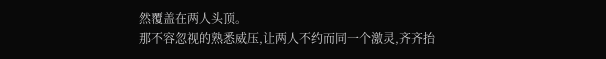然覆盖在两人头顶。
那不容忽视的熟悉威压,让两人不约而同一个激灵,齐齐抬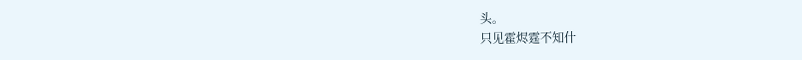头。
只见霍烬霆不知什